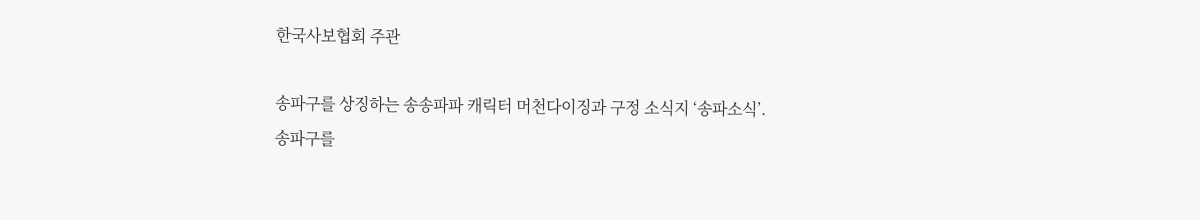한국사보협회 주관

송파구를 상징하는 송송파파 캐릭터 머천다이징과 구정 소식지 ‘송파소식’.
송파구를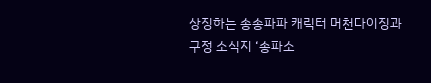상징하는 송송파파 캐릭터 머천다이징과 구정 소식지 ‘송파소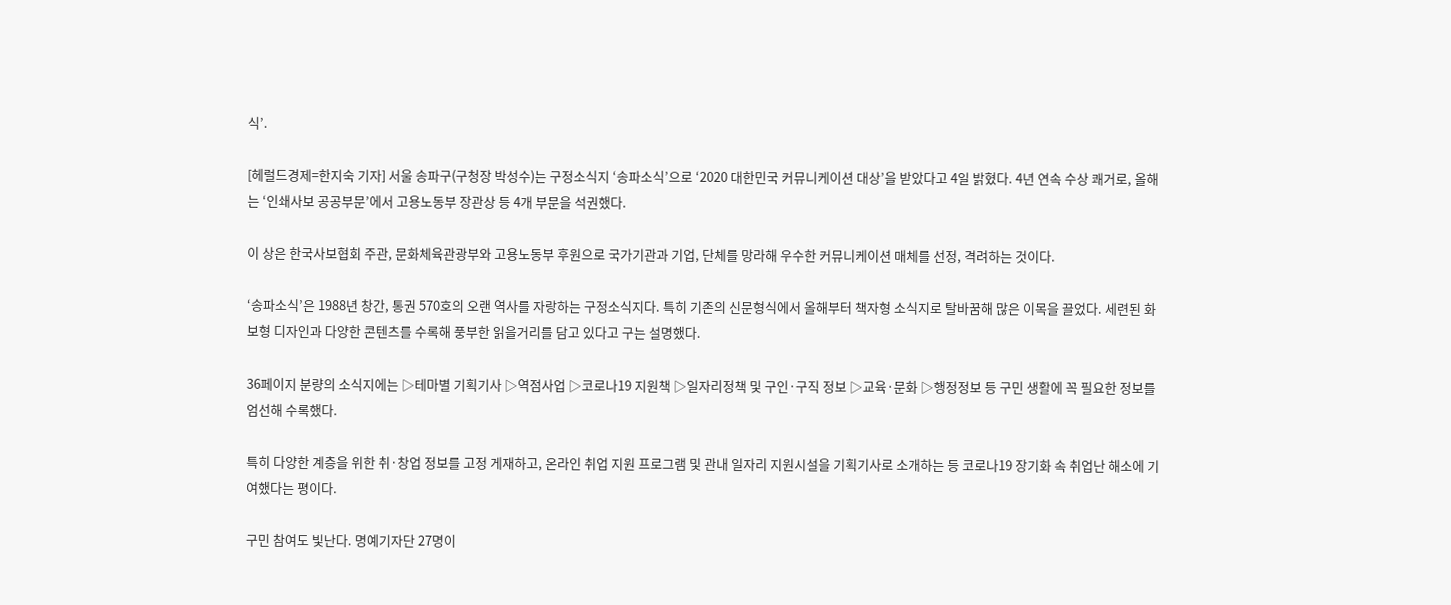식’.

[헤럴드경제=한지숙 기자] 서울 송파구(구청장 박성수)는 구정소식지 ‘송파소식’으로 ‘2020 대한민국 커뮤니케이션 대상’을 받았다고 4일 밝혔다. 4년 연속 수상 쾌거로, 올해는 ‘인쇄사보 공공부문’에서 고용노동부 장관상 등 4개 부문을 석권했다.

이 상은 한국사보협회 주관, 문화체육관광부와 고용노동부 후원으로 국가기관과 기업, 단체를 망라해 우수한 커뮤니케이션 매체를 선정, 격려하는 것이다.

‘송파소식’은 1988년 창간, 통권 570호의 오랜 역사를 자랑하는 구정소식지다. 특히 기존의 신문형식에서 올해부터 책자형 소식지로 탈바꿈해 많은 이목을 끌었다. 세련된 화보형 디자인과 다양한 콘텐츠를 수록해 풍부한 읽을거리를 담고 있다고 구는 설명했다.

36페이지 분량의 소식지에는 ▷테마별 기획기사 ▷역점사업 ▷코로나19 지원책 ▷일자리정책 및 구인·구직 정보 ▷교육·문화 ▷행정정보 등 구민 생활에 꼭 필요한 정보를 엄선해 수록했다.

특히 다양한 계층을 위한 취·창업 정보를 고정 게재하고, 온라인 취업 지원 프로그램 및 관내 일자리 지원시설을 기획기사로 소개하는 등 코로나19 장기화 속 취업난 해소에 기여했다는 평이다.

구민 참여도 빛난다. 명예기자단 27명이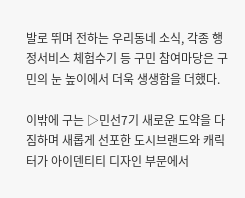발로 뛰며 전하는 우리동네 소식, 각종 행정서비스 체험수기 등 구민 참여마당은 구민의 눈 높이에서 더욱 생생함을 더했다.

이밖에 구는 ▷민선7기 새로운 도약을 다짐하며 새롭게 선포한 도시브랜드와 캐릭터가 아이덴티티 디자인 부문에서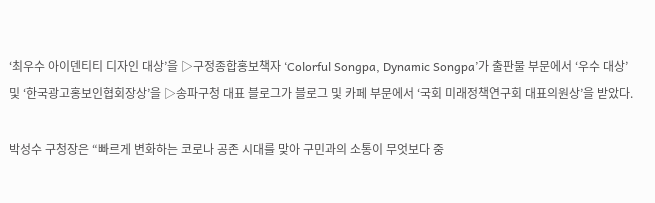‘최우수 아이덴티티 디자인 대상’을 ▷구정종합홍보책자 ‘Colorful Songpa, Dynamic Songpa’가 출판물 부문에서 ‘우수 대상’ 및 ‘한국광고홍보인협회장상’을 ▷송파구청 대표 블로그가 블로그 및 카페 부문에서 ‘국회 미래정책연구회 대표의원상’을 받았다.

박성수 구청장은 “빠르게 변화하는 코로나 공존 시대를 맞아 구민과의 소통이 무엇보다 중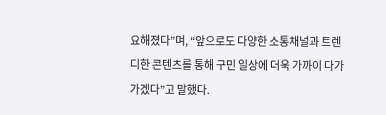요해졌다”며, “앞으로도 다양한 소통채널과 트렌디한 콘텐츠를 통해 구민 일상에 더욱 가까이 다가가겠다”고 말했다.